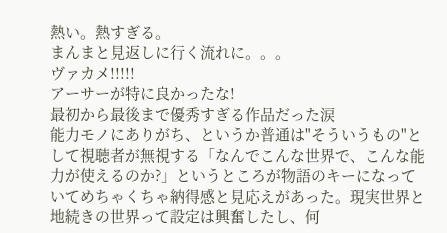熱い。熱すぎる。
まんまと見返しに行く流れに。。。
ヴァカメ!!!!!
アーサーが特に良かったな!
最初から最後まで優秀すぎる作品だった涙
能力モノにありがち、というか普通は"そういうもの"として視聴者が無視する「なんでこんな世界で、こんな能力が使えるのか?」というところが物語のキーになっていてめちゃくちゃ納得感と見応えがあった。現実世界と地続きの世界って設定は興奮したし、何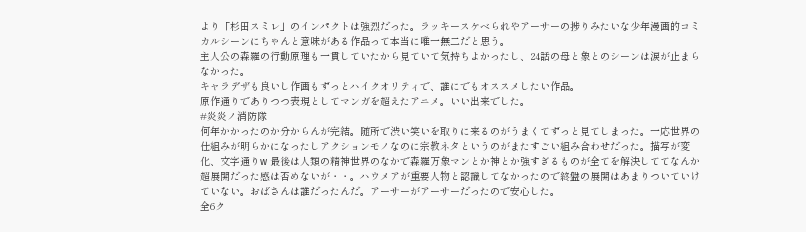より「杉田スミレ」のインパクトは強烈だった。ラッキースケベられやアーサーの捗りみたいな少年漫画的コミカルシーンにちゃんと意味がある作品って本当に唯一無二だと思う。
主人公の森羅の行動原理も一貫していたから見ていて気持ちよかったし、24話の母と象とのシーンは涙が止まらなかった。
キャラデザも良いし作画もずっとハイクオリティで、誰にでもオススメしたい作品。
原作通りでありつつ表現としてマンガを超えたアニメ。いい出来でした。
#炎炎ノ消防隊
何年かかったのか分からんが完結。随所で渋い笑いを取りに来るのがうまくてずっと見てしまった。一応世界の仕組みが明らかになったしアクションモノなのに宗教ネタというのがまたすごい組み合わせだった。描写が変化、文字通りw 最後は人類の精神世界のなかで森羅万象マンとか神とか強すぎるものが全てを解決しててなんか超展開だった感は否めないが・・。ハウメアが重要人物と認識してなかったので終盤の展開はあまりついていけていない。おばさんは誰だったんだ。アーサーがアーサーだったので安心した。
全6ク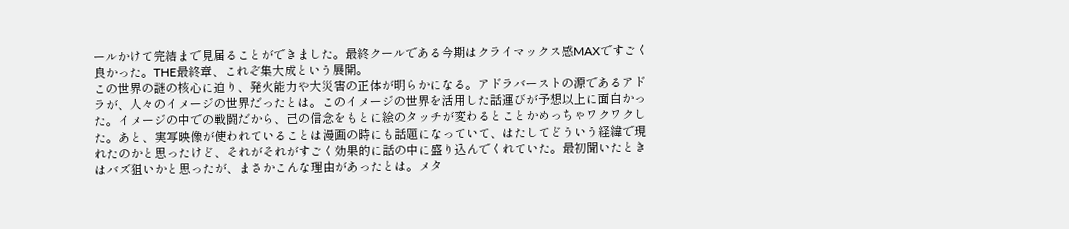ールかけて完結まで見届ることができました。最終クールである今期はクライマックス感MAXですごく良かった。THE最終章、これぞ集大成という展開。
この世界の謎の核心に迫り、発火能力や大災害の正体が明らかになる。アドラバーストの源であるアドラが、人々のイメージの世界だったとは。このイメージの世界を活用した話運びが予想以上に面白かった。イメージの中での戦闘だから、己の信念をもとに絵のタッチが変わるとことかめっちゃワクワクした。あと、実写映像が使われていることは漫画の時にも話題になっていて、はたしてどういう経緯で現れたのかと思ったけど、それがそれがすごく効果的に話の中に盛り込んでくれていた。最初聞いたときはバズ狙いかと思ったが、まさかこんな理由があったとは。メタ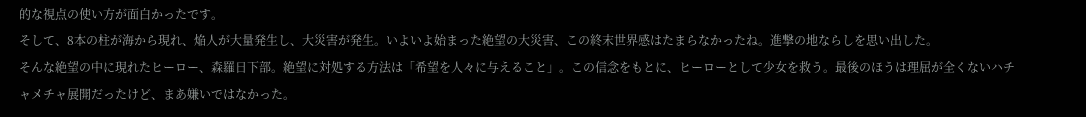的な視点の使い方が面白かったです。
そして、8本の柱が海から現れ、焔人が大量発生し、大災害が発生。いよいよ始まった絶望の大災害、この終末世界感はたまらなかったね。進撃の地ならしを思い出した。
そんな絶望の中に現れたヒーロー、森羅日下部。絶望に対処する方法は「希望を人々に与えること」。この信念をもとに、ヒーローとして少女を救う。最後のほうは理屈が全くないハチャメチャ展開だったけど、まあ嫌いではなかった。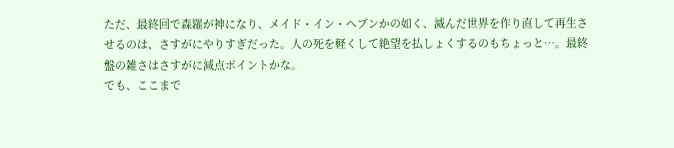ただ、最終回で森羅が神になり、メイド・イン・ヘブンかの如く、滅んだ世界を作り直して再生させるのは、さすがにやりすぎだった。人の死を軽くして絶望を払しょくするのもちょっと…。最終盤の雑さはさすがに減点ポイントかな。
でも、ここまで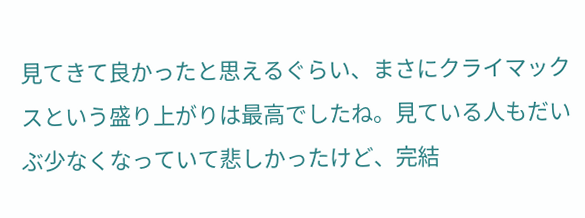見てきて良かったと思えるぐらい、まさにクライマックスという盛り上がりは最高でしたね。見ている人もだいぶ少なくなっていて悲しかったけど、完結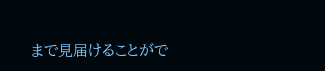まで見届けることがで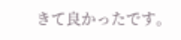きて良かったです。